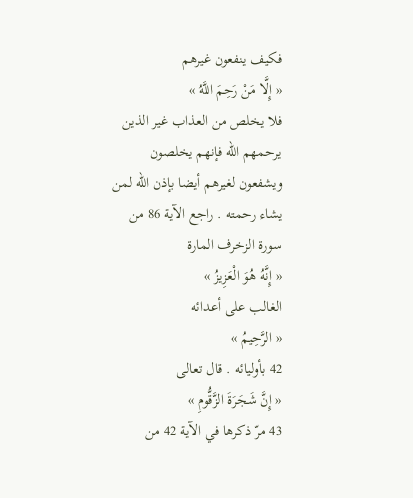فكيف ينفعون غيرهم
« إِلَّا مَنْ رَحِمَ اللَّهُ »
فلا يخلص من العذاب غير الذين يرحمهم اللّه فإنهم يخلصون ويشفعون لغيرهم أيضا بإذن اللّه لمن يشاء رحمته . راجع الآية 86 من سورة الزخرف المارة
« إِنَّهُ هُوَ الْعَزِيزُ »
الغالب على أعدائه
« الرَّحِيمُ »
42 بأوليائه . قال تعالى
« إِنَّ شَجَرَةَ الزَّقُّومِ »
43 مرّ ذكرها في الآية 42 من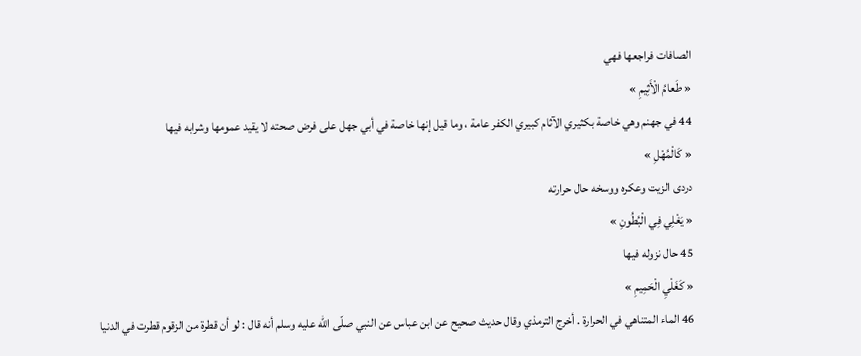الصافات فراجعها فهي
« طَعامُ الْأَثِيمِ »
44 في جهنم وهي خاصة بكثيري الآثام كبيري الكفر عامة ، وما قيل إنها خاصة في أبي جهل على فرض صحته لا يقيد عمومها وشرابه فيها
« كَالْمُهْلِ »
دردى الزيت وعكره ووسخه حال حرارته
« يَغْلِي فِي الْبُطُونِ »
45 حال نزوله فيها
« كَغَلْيِ الْحَمِيمِ »
46 الماء المتناهي في الحرارة . أخرج الترمذي وقال حديث صحيح عن ابن عباس عن النبي صلّى اللّه عليه وسلم أنه قال : لو أن قطرة من الزقوم قطرت في الدنيا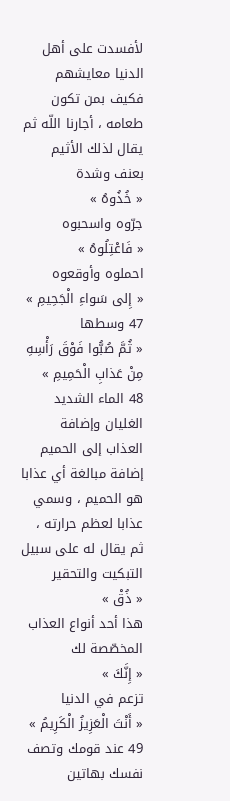لأفسدت على أهل الدنيا معايشهم فكيف بمن تكون طعامه ، أجارنا اللّه ثم يقال لذلك الأثيم بعنف وشدة
« خُذُوهُ »
جرّوه واسحبوه
« فَاعْتِلُوهُ »
احملوه وأوقعوه
« إِلى سَواءِ الْجَحِيمِ »
47 وسطها
« ثُمَّ صُبُّوا فَوْقَ رَأْسِهِ مِنْ عَذابِ الْحَمِيمِ »
48 الماء الشديد الغليان وإضافة العذاب إلى الحميم إضافة مبالغة أي عذابا هو الحميم ، وسمي عذابا لعظم حرارته ، ثم يقال له على سبيل التبكيت والتحقير
« ذُقْ »
هذا أحد أنواع العذاب المخصّصة لك
« إِنَّكَ »
تزعم في الدنيا
« أَنْتَ الْعَزِيزُ الْكَرِيمُ »
49 عند قومك وتصف نفسك بهاتين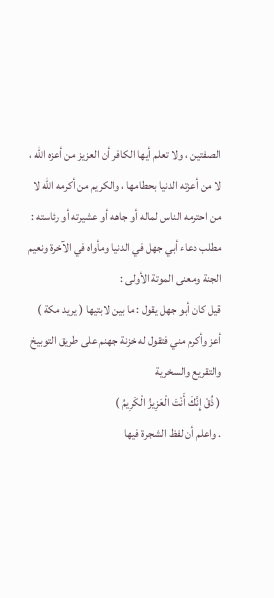الصفتين ، ولا تعلم أيها الكافر أن العزيز من أعزه اللّه ، لا من أعزته الدنيا بحطامها ، والكريم من أكرمه اللّه لا من احترمه الناس لماله أو جاهه أو عشيرته أو رئاسته :
مطلب دعاء أبي جهل في الدنيا ومأواه في الآخرة ونعيم الجنة ومعنى الموتة الأولى :
قيل كان أبو جهل يقول : ما بين لابتيها ( يريد مكة ) أعز وأكرم مني فتقول له خزنة جهنم على طريق التوبيخ والتقريع والسخرية
( ذُقْ إِنَّكَ أَنْتَ الْعَزِيزُ الْكَرِيمُ )
. واعلم أن لفظ الشجرة فيها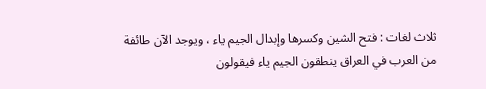ثلاث لغات : فتح الشين وكسرها وإبدال الجيم ياء ، ويوجد الآن طائفة من العرب في العراق ينطقون الجيم ياء فيقولون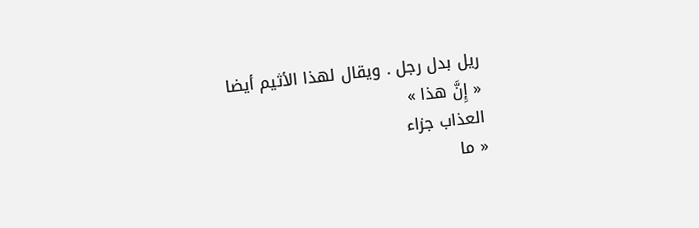ريل بدل رجل . ويقال لهذا الأثيم أيضا
« إِنَّ هذا »
العذاب جزاء
« ما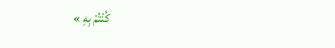كُنْتُمْ بِهِ »